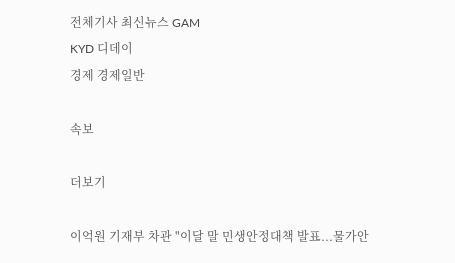전체기사 최신뉴스 GAM
KYD 디데이
경제 경제일반

속보

더보기

이억원 기재부 차관 "이달 말 민생안정대책 발표...물가안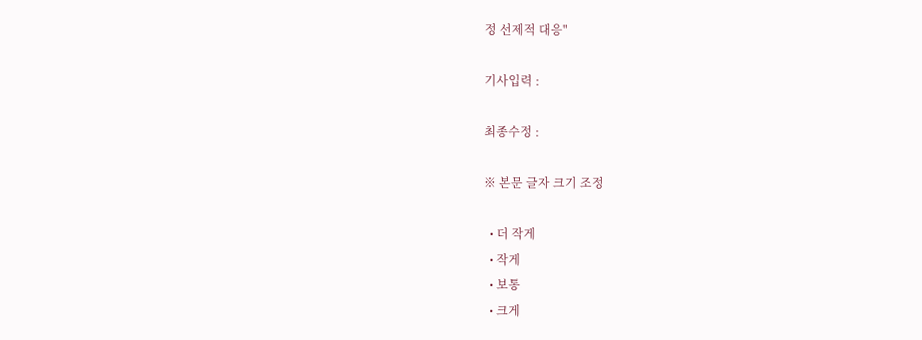정 선제적 대응"

기사입력 :

최종수정 :

※ 본문 글자 크기 조정

  • 더 작게
  • 작게
  • 보통
  • 크게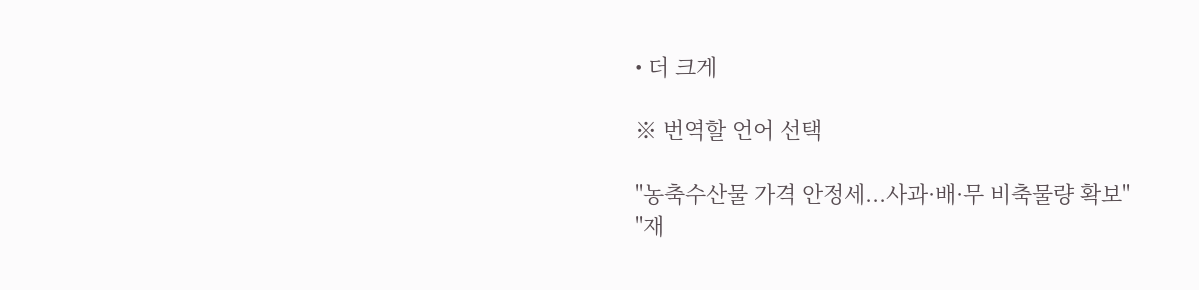• 더 크게

※ 번역할 언어 선택

"농축수산물 가격 안정세...사과·배·무 비축물량 확보"
"재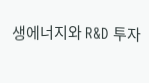생에너지와 R&D 투자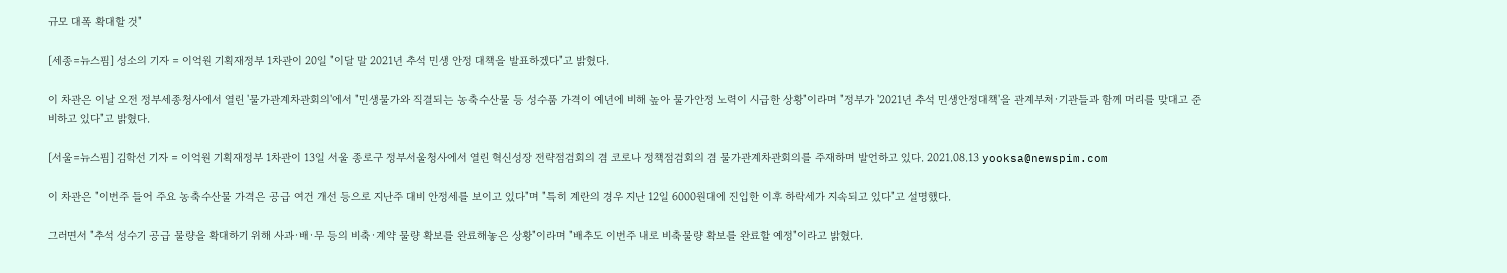규모 대폭 확대할 것"

[세종=뉴스핌] 성소의 기자 = 이억원 기획재정부 1차관이 20일 "이달 말 2021년 추석 민생 안정 대책을 발표하겠다"고 밝혔다.

이 차관은 이날 오전 정부세종청사에서 열린 '물가관계차관회의'에서 "민생물가와 직결되는 농축수산물 등 성수품 가격이 예년에 비해 높아 물가안정 노력이 시급한 상황"이라며 "정부가 '2021년 추석 민생안정대책'을 관계부처·기관들과 함께 머리를 맞대고 준비하고 있다"고 밝혔다.

[서울=뉴스핌] 김학선 기자 = 이억원 기획재정부 1차관이 13일 서울 종로구 정부서울청사에서 열린 혁신성장 전략점검회의 겸 코로나 정책점검회의 겸 물가관계차관회의를 주재하며 발언하고 있다. 2021.08.13 yooksa@newspim.com

이 차관은 "이번주 들어 주요 농축수산물 가격은 공급 여건 개선 등으로 지난주 대비 안정세를 보이고 있다"며 "특히 계란의 경우 지난 12일 6000원대에 진입한 이후 하락세가 지속되고 있다"고 설명했다.

그러면서 "추석 성수기 공급 물량을 확대하기 위해 사과·배·무 등의 비축·계약 물량 확보를 완료해놓은 상황"이라며 "배추도 이번주 내로 비축물량 확보를 완료할 예정"이라고 밝혔다.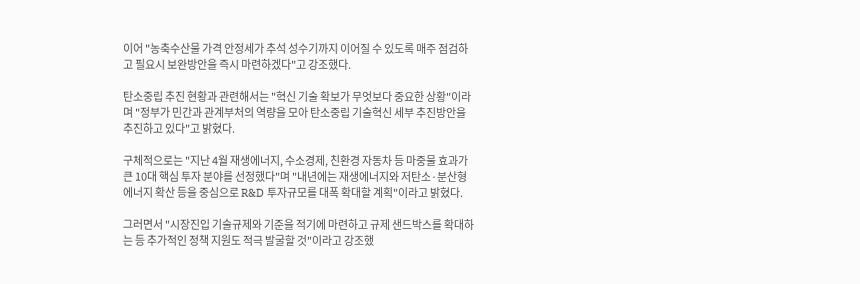이어 "농축수산물 가격 안정세가 추석 성수기까지 이어질 수 있도록 매주 점검하고 필요시 보완방안을 즉시 마련하겠다"고 강조했다.

탄소중립 추진 현황과 관련해서는 "혁신 기술 확보가 무엇보다 중요한 상황"이라며 "정부가 민간과 관계부처의 역량을 모아 탄소중립 기술혁신 세부 추진방안을 추진하고 있다"고 밝혔다.

구체적으로는 "지난 4월 재생에너지, 수소경제, 친환경 자동차 등 마중물 효과가 큰 10대 핵심 투자 분야를 선정했다"며 "내년에는 재생에너지와 저탄소·분산형 에너지 확산 등을 중심으로 R&D 투자규모를 대폭 확대할 계획"이라고 밝혔다.

그러면서 "시장진입 기술규제와 기준을 적기에 마련하고 규제 샌드박스를 확대하는 등 추가적인 정책 지원도 적극 발굴할 것"이라고 강조했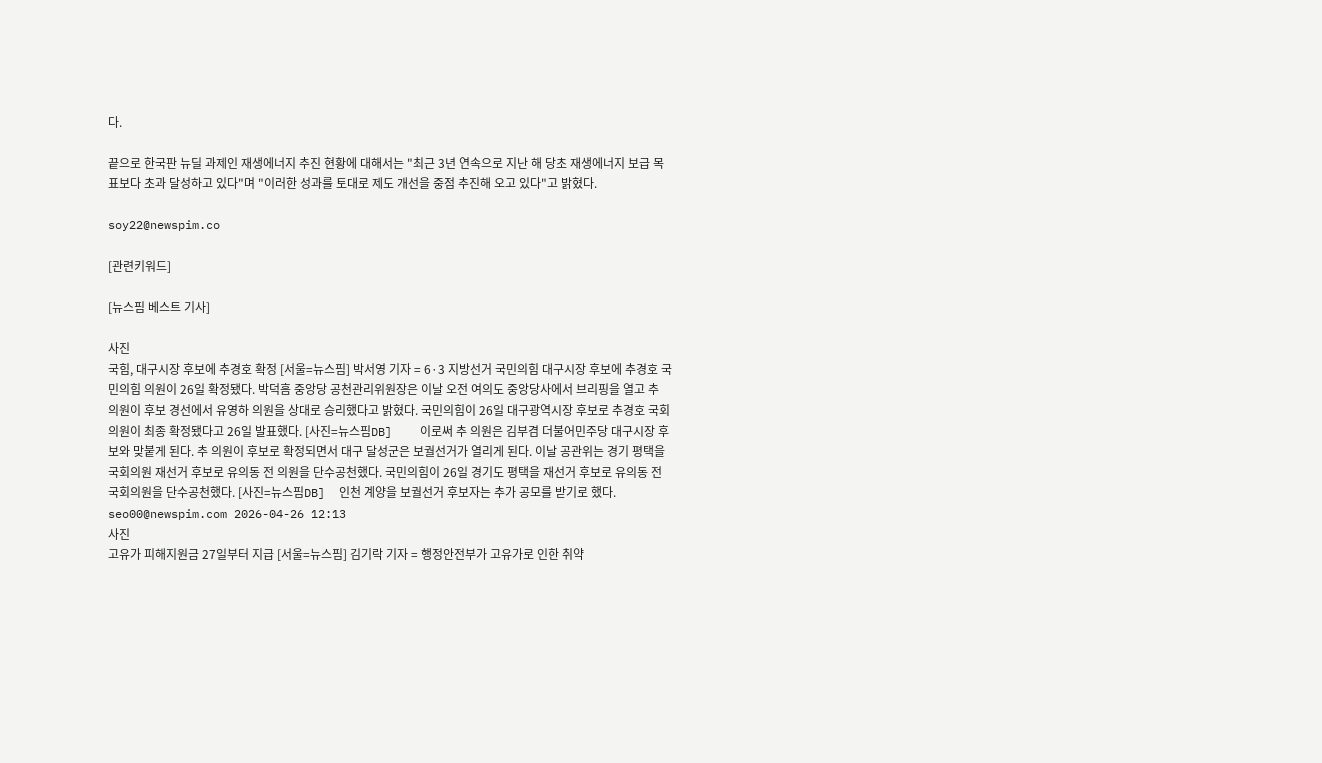다.

끝으로 한국판 뉴딜 과제인 재생에너지 추진 현황에 대해서는 "최근 3년 연속으로 지난 해 당초 재생에너지 보급 목표보다 초과 달성하고 있다"며 "이러한 성과를 토대로 제도 개선을 중점 추진해 오고 있다"고 밝혔다.

soy22@newspim.co

[관련키워드]

[뉴스핌 베스트 기사]

사진
국힘, 대구시장 후보에 추경호 확정 [서울=뉴스핌] 박서영 기자 = 6·3 지방선거 국민의힘 대구시장 후보에 추경호 국민의힘 의원이 26일 확정됐다. 박덕흠 중앙당 공천관리위원장은 이날 오전 여의도 중앙당사에서 브리핑을 열고 추 의원이 후보 경선에서 유영하 의원을 상대로 승리했다고 밝혔다. 국민의힘이 26일 대구광역시장 후보로 추경호 국회의원이 최종 확정됐다고 26일 발표했다. [사진=뉴스핌DB]    이로써 추 의원은 김부겸 더불어민주당 대구시장 후보와 맞붙게 된다. 추 의원이 후보로 확정되면서 대구 달성군은 보궐선거가 열리게 된다. 이날 공관위는 경기 평택을 국회의원 재선거 후보로 유의동 전 의원을 단수공천했다. 국민의힘이 26일 경기도 평택을 재선거 후보로 유의동 전 국회의원을 단수공천했다. [사진=뉴스핌DB]  인천 계양을 보궐선거 후보자는 추가 공모를 받기로 했다. seo00@newspim.com 2026-04-26 12:13
사진
고유가 피해지원금 27일부터 지급 [서울=뉴스핌] 김기락 기자 = 행정안전부가 고유가로 인한 취약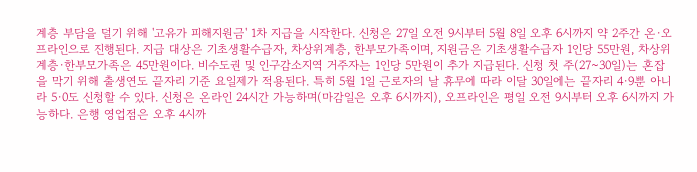계층 부담을 덜기 위해 '고유가 피해지원금' 1차 지급을 시작한다. 신청은 27일 오전 9시부터 5월 8일 오후 6시까지 약 2주간 온·오프라인으로 진행된다. 지급 대상은 기초생활수급자, 차상위계층, 한부모가족이며, 지원금은 기초생활수급자 1인당 55만원, 차상위계층·한부모가족은 45만원이다. 비수도권 및 인구감소지역 거주자는 1인당 5만원이 추가 지급된다. 신청 첫 주(27~30일)는 혼잡을 막기 위해 출생연도 끝자리 기준 요일제가 적용된다. 특히 5월 1일 근로자의 날 휴무에 따라 이달 30일에는 끝자리 4·9뿐 아니라 5·0도 신청할 수 있다. 신청은 온라인 24시간 가능하며(마감일은 오후 6시까지), 오프라인은 평일 오전 9시부터 오후 6시까지 가능하다. 은행 영업점은 오후 4시까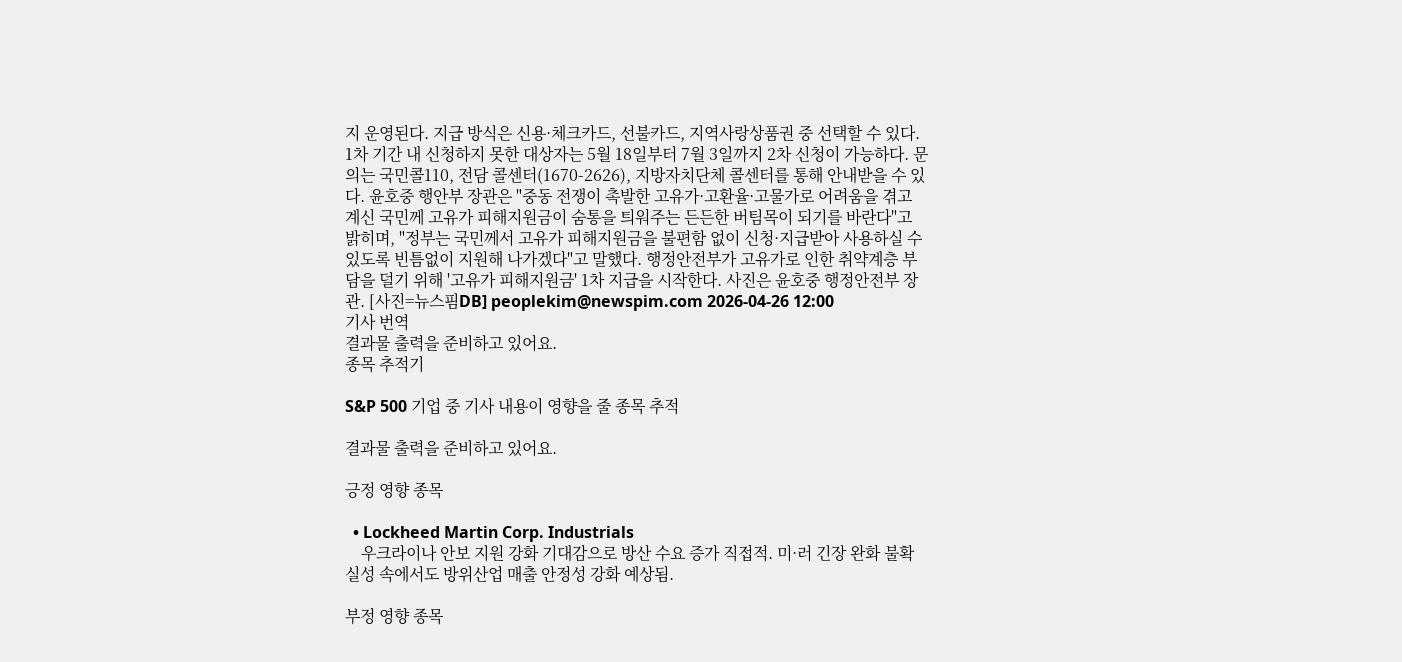지 운영된다. 지급 방식은 신용·체크카드, 선불카드, 지역사랑상품권 중 선택할 수 있다. 1차 기간 내 신청하지 못한 대상자는 5월 18일부터 7월 3일까지 2차 신청이 가능하다. 문의는 국민콜110, 전담 콜센터(1670-2626), 지방자치단체 콜센터를 통해 안내받을 수 있다. 윤호중 행안부 장관은 "중동 전쟁이 촉발한 고유가·고환율·고물가로 어려움을 겪고 계신 국민께 고유가 피해지원금이 숨통을 틔워주는 든든한 버팀목이 되기를 바란다"고 밝히며, "정부는 국민께서 고유가 피해지원금을 불편함 없이 신청·지급받아 사용하실 수 있도록 빈틈없이 지원해 나가겠다"고 말했다. 행정안전부가 고유가로 인한 취약계층 부담을 덜기 위해 '고유가 피해지원금' 1차 지급을 시작한다. 사진은 윤호중 행정안전부 장관. [사진=뉴스핌DB] peoplekim@newspim.com 2026-04-26 12:00
기사 번역
결과물 출력을 준비하고 있어요.
종목 추적기

S&P 500 기업 중 기사 내용이 영향을 줄 종목 추적

결과물 출력을 준비하고 있어요.

긍정 영향 종목

  • Lockheed Martin Corp. Industrials
    우크라이나 안보 지원 강화 기대감으로 방산 수요 증가 직접적. 미·러 긴장 완화 불확실성 속에서도 방위산업 매출 안정성 강화 예상됨.

부정 영향 종목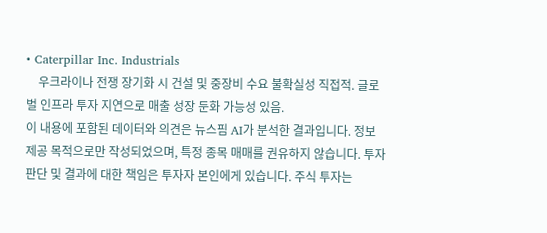• Caterpillar Inc. Industrials
    우크라이나 전쟁 장기화 시 건설 및 중장비 수요 불확실성 직접적. 글로벌 인프라 투자 지연으로 매출 성장 둔화 가능성 있음.
이 내용에 포함된 데이터와 의견은 뉴스핌 AI가 분석한 결과입니다. 정보 제공 목적으로만 작성되었으며, 특정 종목 매매를 권유하지 않습니다. 투자 판단 및 결과에 대한 책임은 투자자 본인에게 있습니다. 주식 투자는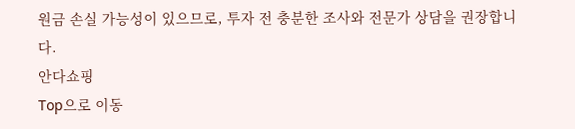원금 손실 가능성이 있으므로, 투자 전 충분한 조사와 전문가 상담을 권장합니다.
안다쇼핑
Top으로 이동